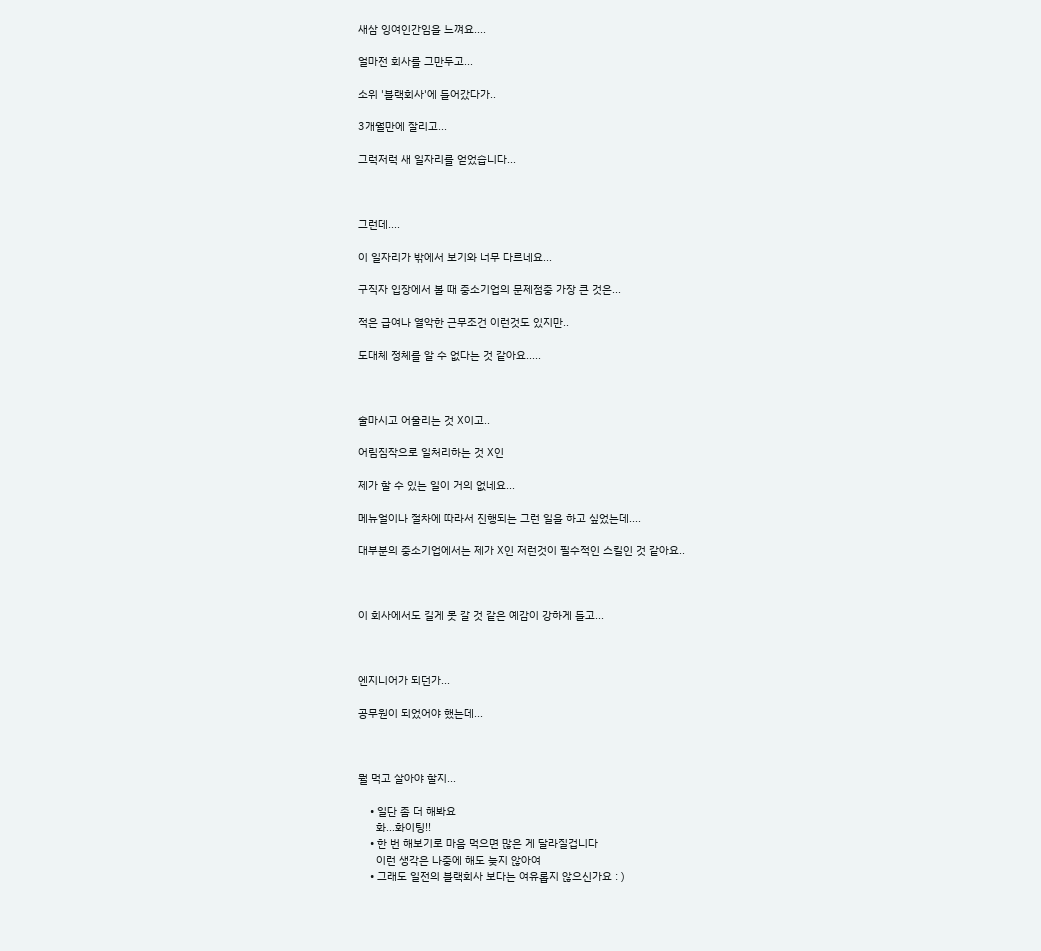새삼 잉여인간임을 느껴요....

얼마전 회사를 그만두고...

소위 '블랙회사'에 들어갔다가..

3개월만에 잘리고...

그럭저럭 새 일자리를 얻었습니다...



그런데....

이 일자리가 밖에서 보기와 너무 다르네요...

구직자 입장에서 볼 때 중소기업의 문제점중 가장 큰 것은...

적은 급여나 열악한 근무조건 이런것도 있지만..

도대체 정체를 알 수 없다는 것 같아요.....



술마시고 어울리는 것 X이고..

어림짐작으로 일처리하는 것 X인

제가 할 수 있는 일이 거의 없네요...

메뉴얼이나 절차에 따라서 진행되는 그런 일을 하고 싶었는데....

대부분의 중소기업에서는 제가 X인 저런것이 필수적인 스킬인 것 같아요..



이 회사에서도 길게 못 갈 것 같은 예감이 강하게 들고...



엔지니어가 되던가...

공무원이 되었어야 했는데...



뭘 먹고 살아야 할지...

    • 일단 좀 더 해봐요
      화...화이팅!!
    • 한 번 해보기로 마음 먹으면 많은 게 달라질겁니다
      이런 생각은 나중에 해도 늦지 않아여
    • 그래도 일전의 블랙회사 보다는 여유롭지 않으신가요 : )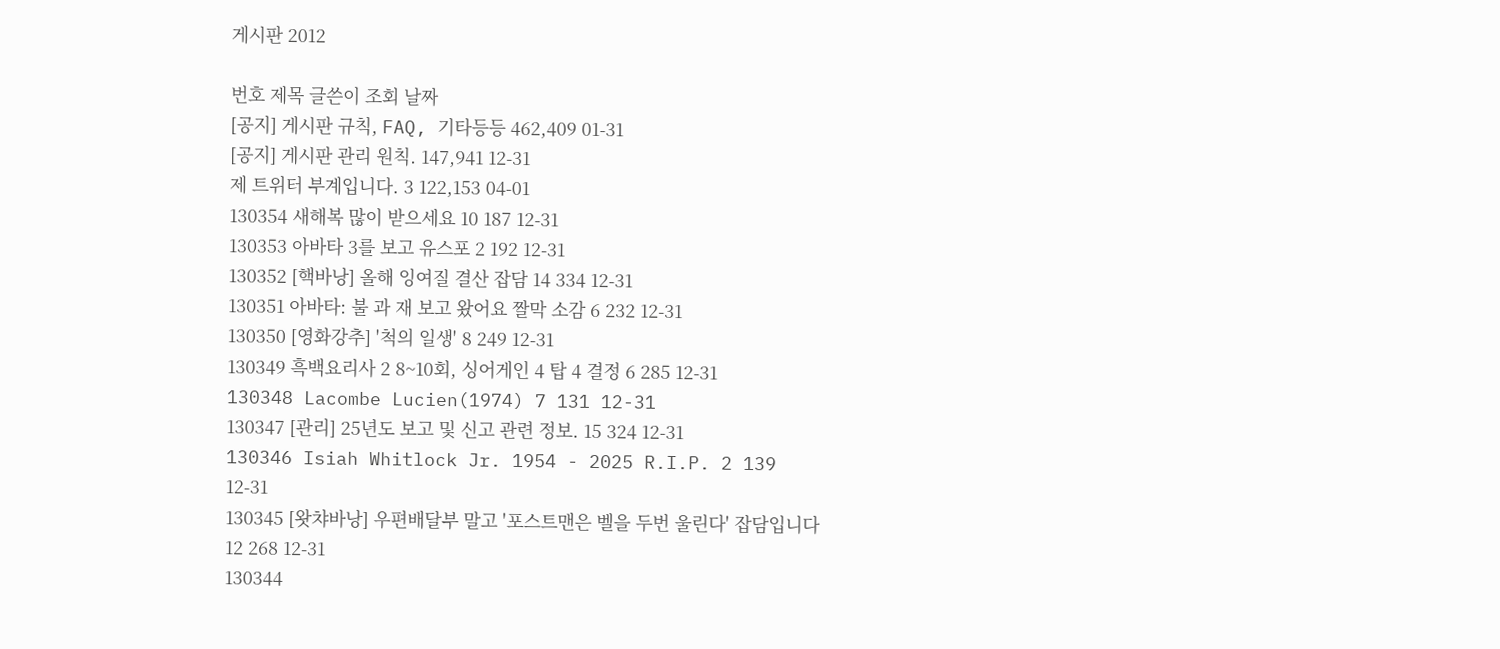게시판 2012

번호 제목 글쓴이 조회 날짜
[공지] 게시판 규칙, FAQ, 기타등등 462,409 01-31
[공지] 게시판 관리 원칙. 147,941 12-31
제 트위터 부계입니다. 3 122,153 04-01
130354 새해복 많이 받으세요 10 187 12-31
130353 아바타 3를 보고 유스포 2 192 12-31
130352 [핵바낭] 올해 잉여질 결산 잡담 14 334 12-31
130351 아바타: 불 과 재 보고 왔어요 짤막 소감 6 232 12-31
130350 [영화강추] '척의 일생' 8 249 12-31
130349 흑백요리사 2 8~10회, 싱어게인 4 탑 4 결정 6 285 12-31
130348 Lacombe Lucien(1974) 7 131 12-31
130347 [관리] 25년도 보고 및 신고 관련 정보. 15 324 12-31
130346 Isiah Whitlock Jr. 1954 - 2025 R.I.P. 2 139 12-31
130345 [왓챠바낭] 우편배달부 말고 '포스트맨은 벨을 두번 울린다' 잡담입니다 12 268 12-31
130344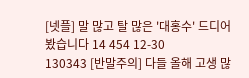[넷플] 말 많고 탈 많은 '대홍수' 드디어 봤습니다 14 454 12-30
130343 [반말주의] 다들 올해 고생 많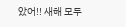았어!! 새해 모두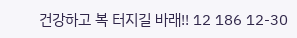건강하고 복 터지길 바래!! 12 186 12-30